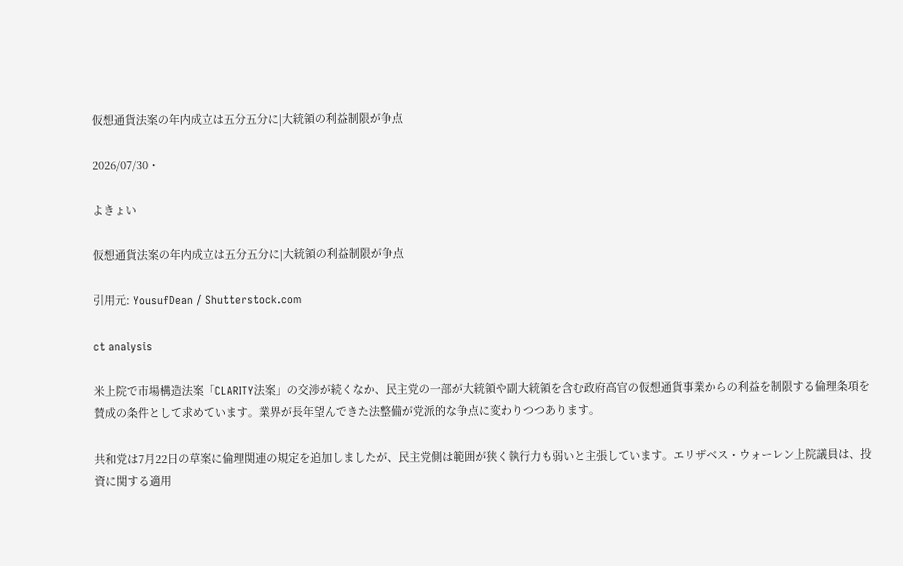仮想通貨法案の年内成立は五分五分に|大統領の利益制限が争点

2026/07/30・

よきょい

仮想通貨法案の年内成立は五分五分に|大統領の利益制限が争点

引用元: YousufDean / Shutterstock.com

ct analysis

米上院で市場構造法案「CLARITY法案」の交渉が続くなか、民主党の一部が大統領や副大統領を含む政府高官の仮想通貨事業からの利益を制限する倫理条項を賛成の条件として求めています。業界が長年望んできた法整備が党派的な争点に変わりつつあります。

共和党は7月22日の草案に倫理関連の規定を追加しましたが、民主党側は範囲が狭く執行力も弱いと主張しています。エリザベス・ウォーレン上院議員は、投資に関する適用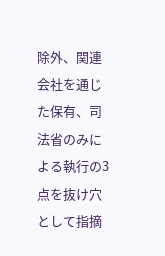除外、関連会社を通じた保有、司法省のみによる執行の3点を抜け穴として指摘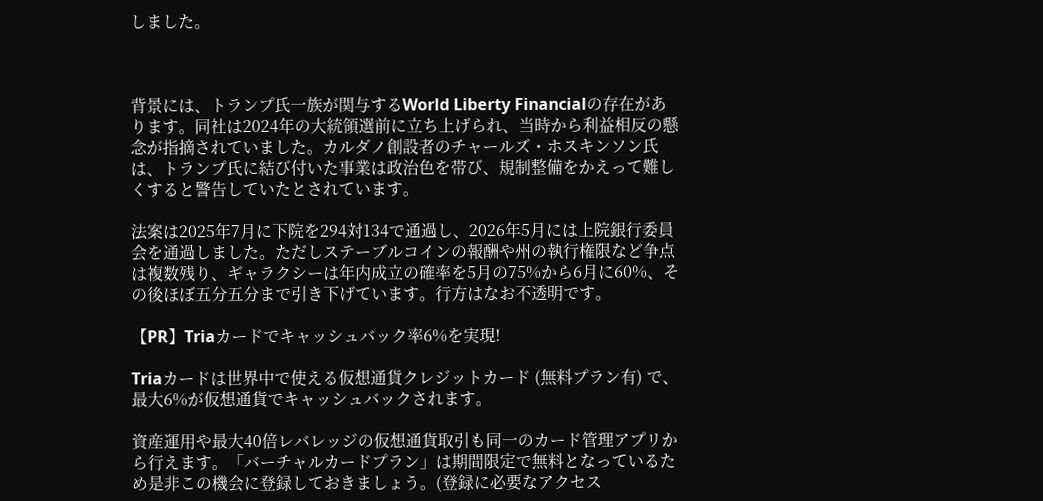しました。



背景には、トランプ氏一族が関与するWorld Liberty Financialの存在があります。同社は2024年の大統領選前に立ち上げられ、当時から利益相反の懸念が指摘されていました。カルダノ創設者のチャールズ・ホスキンソン氏は、トランプ氏に結び付いた事業は政治色を帯び、規制整備をかえって難しくすると警告していたとされています。

法案は2025年7月に下院を294対134で通過し、2026年5月には上院銀行委員会を通過しました。ただしステーブルコインの報酬や州の執行権限など争点は複数残り、ギャラクシーは年内成立の確率を5月の75%から6月に60%、その後ほぼ五分五分まで引き下げています。行方はなお不透明です。

【PR】Triaカードでキャッシュバック率6%を実現!

Triaカードは世界中で使える仮想通貨クレジットカード (無料プラン有) で、最大6%が仮想通貨でキャッシュバックされます。

資産運用や最大40倍レバレッジの仮想通貨取引も同一のカード管理アプリから行えます。「バーチャルカードプラン」は期間限定で無料となっているため是非この機会に登録しておきましょう。(登録に必要なアクセス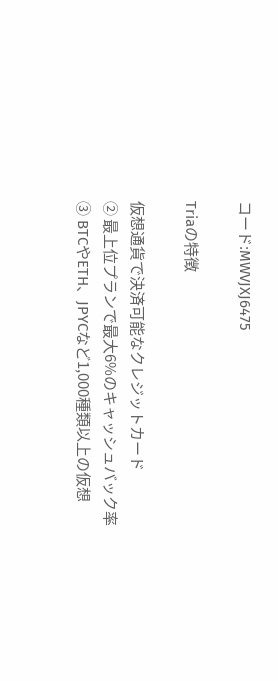コード:MWVJXJ6475

Triaの特徴

仮想通貨で決済可能なクレジットカード
② 最上位プランで最大6%のキャッシュバック率
③ BTCやETH、JPYCなど1,000種類以上の仮想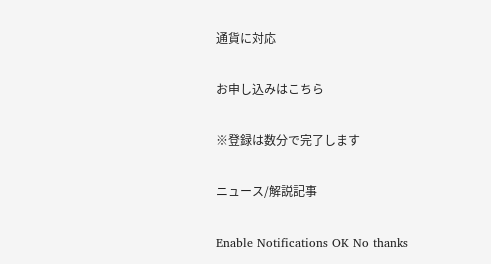通貨に対応

お申し込みはこちら

※登録は数分で完了します

ニュース/解説記事

Enable Notifications OK No thanks